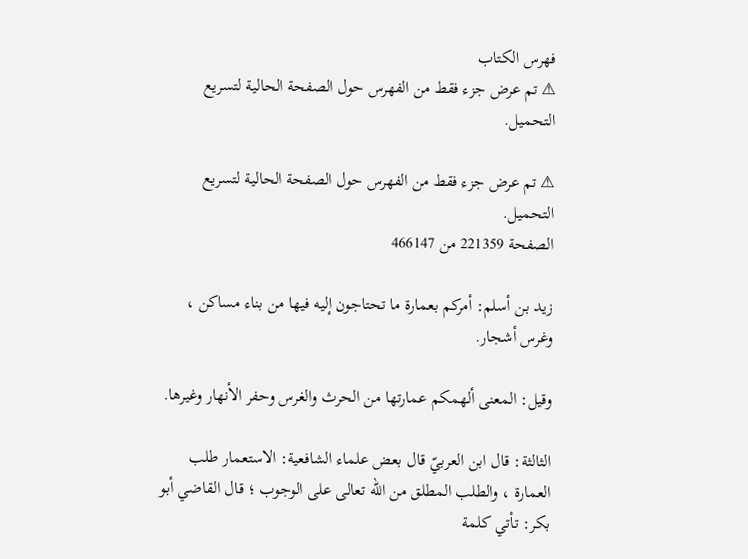فهرس الكتاب
⚠ تم عرض جزء فقط من الفهرس حول الصفحة الحالية لتسريع التحميل.

⚠ تم عرض جزء فقط من الفهرس حول الصفحة الحالية لتسريع التحميل.
الصفحة 221359 من 466147

زيد بن أسلم: أمركم بعمارة ما تحتاجون إليه فيها من بناء مساكن ، وغرس أشجار.

وقيل: المعنى ألهمكم عمارتها من الحرث والغرس وحفر الأنهار وغيرها.

الثالثة: قال ابن العربيّ قال بعض علماء الشافعية: الاستعمار طلب العمارة ، والطلب المطلق من الله تعالى على الوجوب ؛ قال القاضي أبو بكر: تأتي كلمة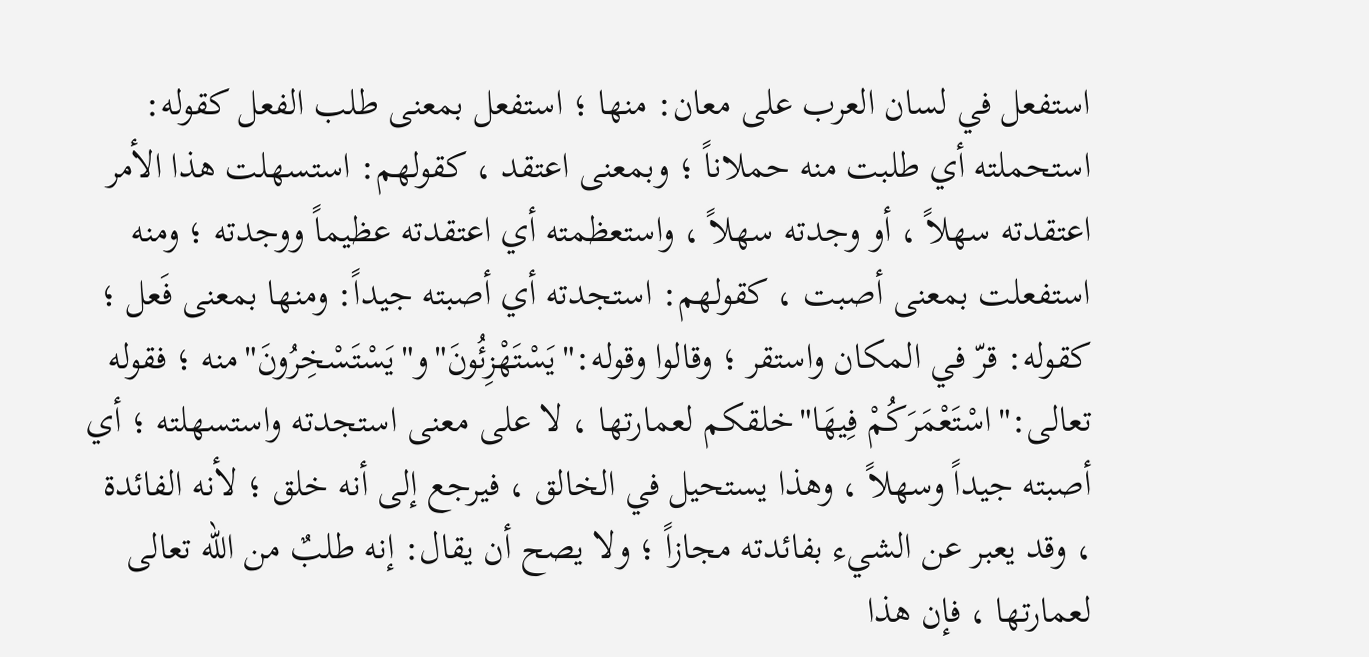استفعل في لسان العرب على معان: منها ؛ استفعل بمعنى طلب الفعل كقوله: استحملته أي طلبت منه حملاناً ؛ وبمعنى اعتقد ، كقولهم: استسهلت هذا الأمر اعتقدته سهلاً ، أو وجدته سهلاً ، واستعظمته أي اعتقدته عظيماً ووجدته ؛ ومنه استفعلت بمعنى أصبت ، كقولهم: استجدته أي أصبته جيداً: ومنها بمعنى فَعل ؛ كقوله: قرّ في المكان واستقر ؛ وقالوا وقوله:"يَسْتَهْزِئُونَ"و"يَسْتَسْخِرُونَ"منه ؛ فقوله تعالى:"اسْتَعْمَرَكُمْ فِيهَا"خلقكم لعمارتها ، لا على معنى استجدته واستسهلته ؛ أي أصبته جيداً وسهلاً ، وهذا يستحيل في الخالق ، فيرجع إلى أنه خلق ؛ لأنه الفائدة ، وقد يعبر عن الشيء بفائدته مجازاً ؛ ولا يصح أن يقال: إنه طلبٌ من الله تعالى لعمارتها ، فإن هذا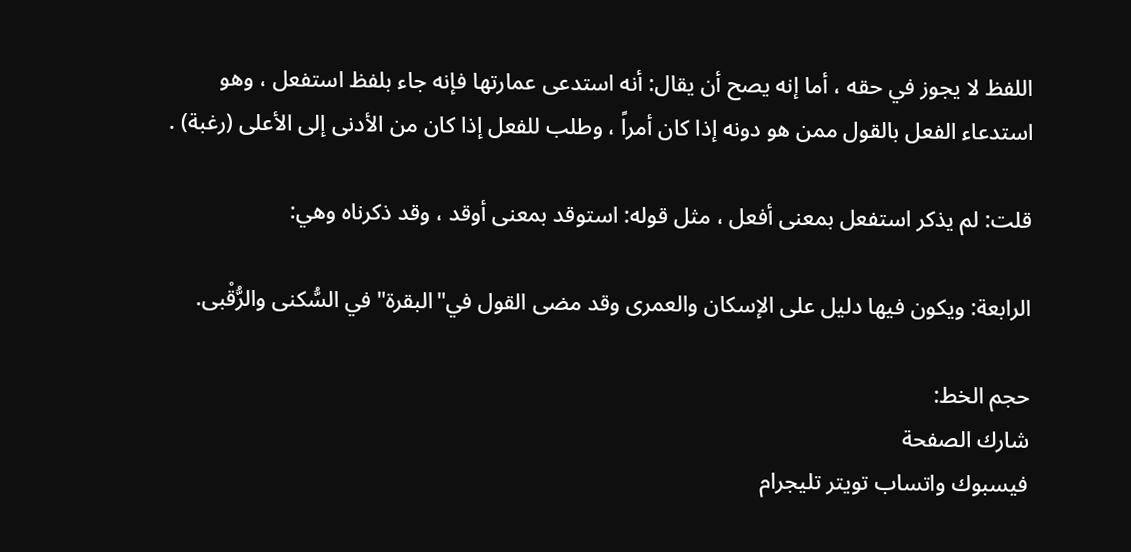اللفظ لا يجوز في حقه ، أما إنه يصح أن يقال: أنه استدعى عمارتها فإنه جاء بلفظ استفعل ، وهو استدعاء الفعل بالقول ممن هو دونه إذا كان أمراً ، وطلب للفعل إذا كان من الأدنى إلى الأعلى (رغبة) .

قلت: لم يذكر استفعل بمعنى أفعل ، مثل قوله: استوقد بمعنى أوقد ، وقد ذكرناه وهي:

الرابعة: ويكون فيها دليل على الإسكان والعمرى وقد مضى القول في"البقرة"في السُّكنى والرُّقْبى.

حجم الخط:
شارك الصفحة
فيسبوك واتساب تويتر تليجرام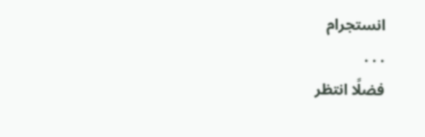انستجرام
. . .
فضلًا انتظر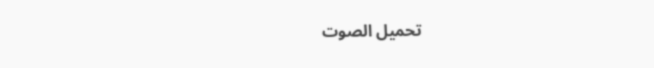تحميل الصوت